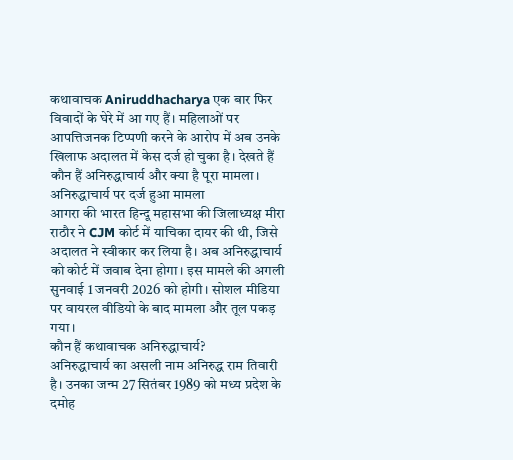कथावाचक Aniruddhacharya एक बार फिर विवादों के घेरे में आ गए हैं। महिलाओं पर आपत्तिजनक टिप्पणी करने के आरोप में अब उनके खिलाफ अदालत में केस दर्ज हो चुका है। देखते हैं कौन हैं अनिरुद्धाचार्य और क्या है पूरा मामला।
अनिरुद्धाचार्य पर दर्ज हुआ मामला
आगरा की भारत हिन्दू महासभा की जिलाध्यक्ष मीरा राठौर ने CJM कोर्ट में याचिका दायर की थी, जिसे अदालत ने स्वीकार कर लिया है। अब अनिरुद्धाचार्य को कोर्ट में जवाब देना होगा। इस मामले की अगली सुनवाई 1 जनवरी 2026 को होगी। सोशल मीडिया पर वायरल वीडियो के बाद मामला और तूल पकड़ गया।
कौन हैं कथावाचक अनिरुद्धाचार्य?
अनिरुद्धाचार्य का असली नाम अनिरुद्ध राम तिवारी है। उनका जन्म 27 सितंबर 1989 को मध्य प्रदेश के दमोह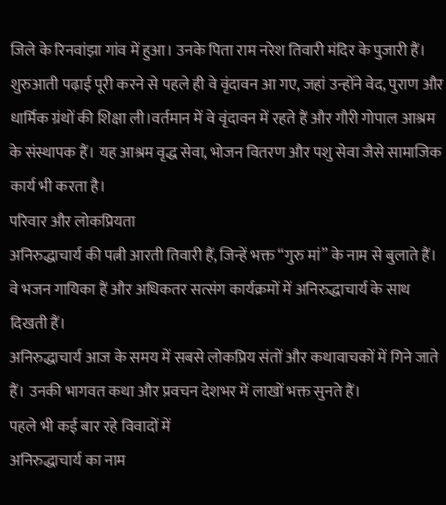जिले के रिनवांझा गांव में हुआ। उनके पिता राम नरेश तिवारी मंदिर के पुजारी हैं। शुरुआती पढ़ाई पूरी करने से पहले ही वे वृंदावन आ गए, जहां उन्होंने वेद, पुराण और धार्मिक ग्रंथों की शिक्षा ली।वर्तमान में वे वृंदावन में रहते हैं और गौरी गोपाल आश्रम के संस्थापक हैं। यह आश्रम वृद्ध सेवा, भोजन वितरण और पशु सेवा जैसे सामाजिक कार्य भी करता है।
परिवार और लोकप्रियता
अनिरुद्धाचार्य की पत्नी आरती तिवारी हैं, जिन्हें भक्त “गुरु मां” के नाम से बुलाते हैं। वे भजन गायिका हैं और अधिकतर सत्संग कार्यक्रमों में अनिरुद्धाचार्य के साथ दिखती हैं।
अनिरुद्धाचार्य आज के समय में सबसे लोकप्रिय संतों और कथावाचकों में गिने जाते हैं। उनकी भागवत कथा और प्रवचन देशभर में लाखों भक्त सुनते हैं।
पहले भी कई बार रहे विवादों में
अनिरुद्धाचार्य का नाम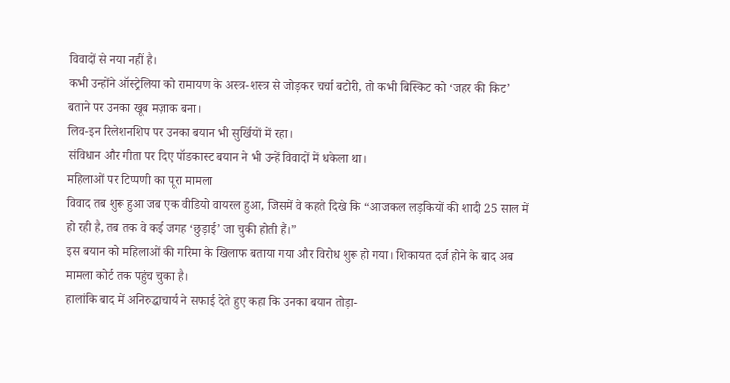विवादों से नया नहीं है।
कभी उन्होंने ऑस्ट्रेलिया को रामायण के अस्त्र-शस्त्र से जोड़कर चर्चा बटोरी, तो कभी बिस्किट को ‘जहर की किट’ बताने पर उनका खूब मज़ाक बना।
लिव-इन रिलेशनशिप पर उनका बयान भी सुर्खियों में रहा।
संविधान और गीता पर दिए पॉडकास्ट बयान ने भी उन्हें विवादों में धकेला था।
महिलाओं पर टिप्पणी का पूरा मामला
विवाद तब शुरू हुआ जब एक वीडियो वायरल हुआ, जिसमें वे कहते दिखे कि “आजकल लड़कियों की शादी 25 साल में हो रही है, तब तक वे कई जगह ‘छुड़ाई’ जा चुकी होती हैं।”
इस बयान को महिलाओं की गरिमा के खिलाफ बताया गया और विरोध शुरू हो गया। शिकायत दर्ज होने के बाद अब मामला कोर्ट तक पहुंच चुका है।
हालांकि बाद में अनिरुद्धाचार्य ने सफाई देते हुए कहा कि उनका बयान तोड़ा-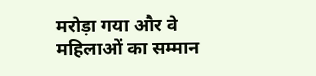मरोड़ा गया और वे महिलाओं का सम्मान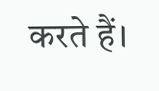करते हैं।